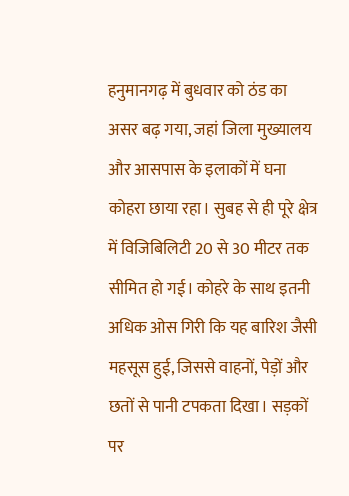हनुमानगढ़ में बुधवार को ठंड का असर बढ़ गया, जहां जिला मुख्यालय और आसपास के इलाकों में घना कोहरा छाया रहा। सुबह से ही पूरे क्षेत्र में विजिबिलिटी 20 से 30 मीटर तक सीमित हो गई। कोहरे के साथ इतनी अधिक ओस गिरी कि यह बारिश जैसी महसूस हुई, जिससे वाहनों, पेड़ों और छतों से पानी टपकता दिखा। सड़कों पर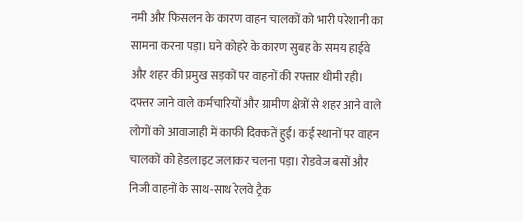नमी और फिसलन के कारण वाहन चालकों को भारी परेशानी का सामना करना पड़ा। घने कोहरे के कारण सुबह के समय हाईवे और शहर की प्रमुख सड़कों पर वाहनों की रफ्तार धीमी रही। दफ्तर जाने वाले कर्मचारियों और ग्रामीण क्षेत्रों से शहर आने वाले लोगों को आवाजाही में काफी दिक्कतें हुईं। कई स्थानों पर वाहन चालकों को हेडलाइट जलाकर चलना पड़ा। रोडवेज बसों और निजी वाहनों के साथ-साथ रेलवे ट्रैक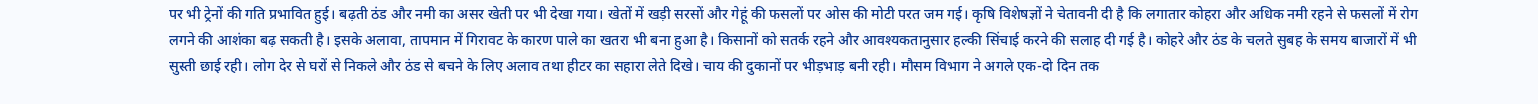पर भी ट्रेनों की गति प्रभावित हुई। बढ़ती ठंड और नमी का असर खेती पर भी देखा गया। खेतों में खड़ी सरसों और गेहूं की फसलों पर ओस की मोटी परत जम गई। कृषि विशेषज्ञों ने चेतावनी दी है कि लगातार कोहरा और अधिक नमी रहने से फसलों में रोग लगने की आशंका बढ़ सकती है। इसके अलावा, तापमान में गिरावट के कारण पाले का खतरा भी बना हुआ है। किसानों को सतर्क रहने और आवश्यकतानुसार हल्की सिंचाई करने की सलाह दी गई है। कोहरे और ठंड के चलते सुबह के समय बाजारों में भी सुस्ती छाई रही। लोग देर से घरों से निकले और ठंड से बचने के लिए अलाव तथा हीटर का सहारा लेते दिखे। चाय की दुकानों पर भीड़भाड़ बनी रही। मौसम विभाग ने अगले एक-दो दिन तक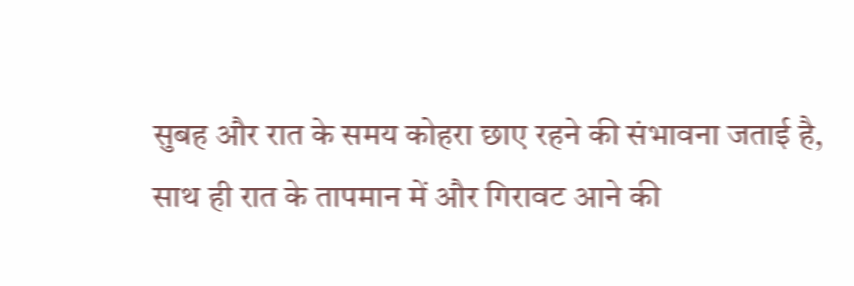सुबह और रात के समय कोहरा छाए रहने की संभावना जताई है, साथ ही रात के तापमान में और गिरावट आने की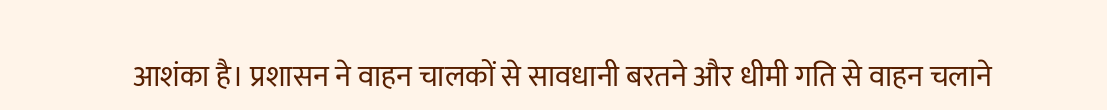आशंका है। प्रशासन ने वाहन चालकों से सावधानी बरतने और धीमी गति से वाहन चलाने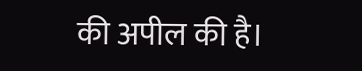की अपील की है।